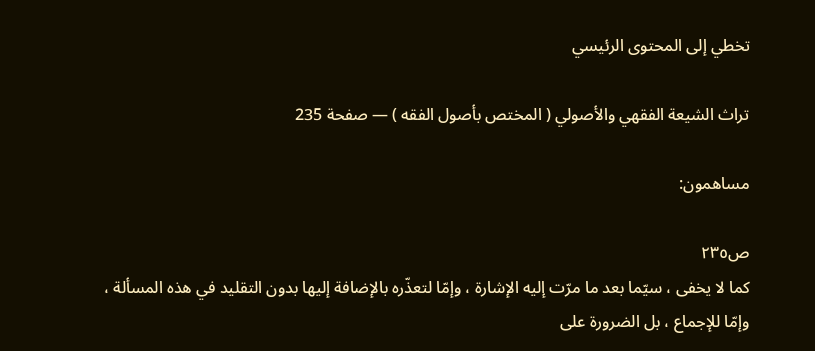تخطي إلى المحتوى الرئيسي

تراث الشيعة الفقهي والأصولي ( المختص بأصول الفقه ) — صفحة 235

مساهمون:

ص٢٣٥
كما لا يخفى ، سيّما بعد ما مرّت إليه الإشارة ، وإمّا لتعذّره بالإضافة إليها بدون التقليد في هذه المسألة ، وإمّا للإجماع ، بل الضرورة على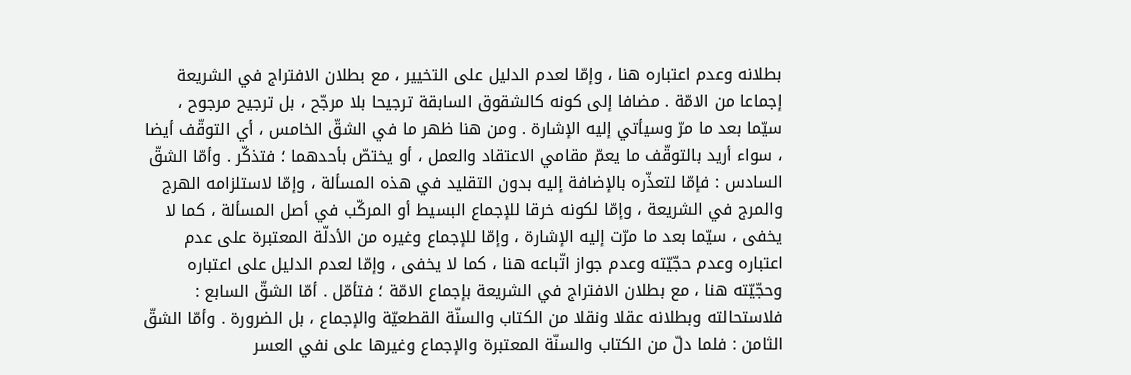بطلانه وعدم اعتباره هنا ، وإمّا لعدم الدليل على التخيير ، مع بطلان الافتراج في الشريعة إجماعا من الامّة . مضافا إلى كونه كالشقوق السابقة ترجيحا بلا مرجّح ، بل ترجيح مرجوح ، سيّما بعد ما مرّ وسيأتي إليه الإشارة . ومن هنا ظهر ما في الشقّ الخامس ، أي التوقّف أيضا ، سواء أريد بالتوقّف ما يعمّ مقامي الاعتقاد والعمل ، أو يختصّ بأحدهما ؛ فتذكّر . وأمّا الشقّ السادس : فإمّا لتعذّره بالإضافة إليه بدون التقليد في هذه المسألة ، وإمّا لاستلزامه الهرج والمرج في الشريعة ، وإمّا لكونه خرقا للإجماع البسيط أو المركّب في أصل المسألة ، كما لا يخفى ، سيّما بعد ما مرّت إليه الإشارة ، وإمّا للإجماع وغيره من الأدلّة المعتبرة على عدم اعتباره وعدم حجّيّته وعدم جواز اتّباعه هنا ، كما لا يخفى ، وإمّا لعدم الدليل على اعتباره وحجّيّته هنا ، مع بطلان الافتراج في الشريعة بإجماع الامّة ؛ فتأمّل . أمّا الشقّ السابع : فلاستحالته وبطلانه عقلا ونقلا من الكتاب والسنّة القطعيّة والإجماع ، بل الضرورة . وأمّا الشقّ الثامن : فلما دلّ من الكتاب والسنّة المعتبرة والإجماع وغيرها على نفي العسر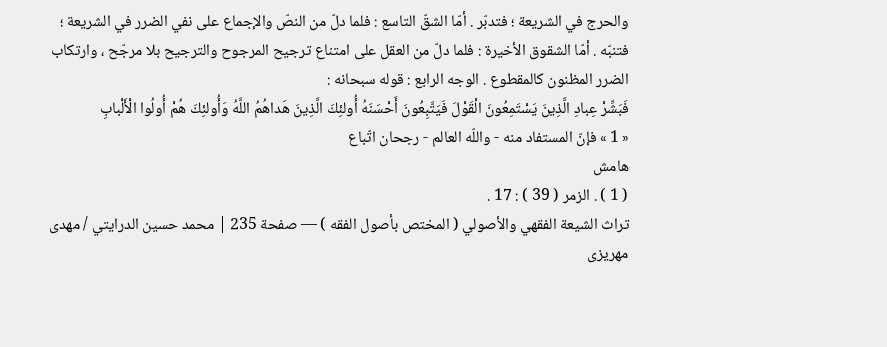والحرج في الشريعة ؛ فتدبّر . أمّا الشقّ التاسع : فلما دلّ من النصّ والإجماع على نفي الضرر في الشريعة ؛ فتنبّه . أمّا الشقوق الأخيرة : فلما دلّ من العقل على امتناع ترجيح المرجوح والترجيح بلا مرجّح ، وارتكاب الضرر المظنون كالمقطوع . الوجه الرابع : قوله سبحانه :
فَبَشِّرْ عِبادِ الَّذِينَ يَسْتَمِعُونَ الْقَوْلَ فَيَتَّبِعُونَ أَحْسَنَهُ أُولئِكَ الَّذِينَ هَداهُمُ اللَّهُ وَأُولئِكَ هُمْ أُولُوا الْأَلْبابِ
« 1 » فإنّ المستفاد منه - واللّه العالم - رجحان اتّباع
هامش
( 1 ) . الزمر ( 39 ) : 17 .
تراث الشيعة الفقهي والأصولي ( المختص بأصول الفقه ) — صفحة 235 | محمد حسين الدرايتي / مهدى مهريزى